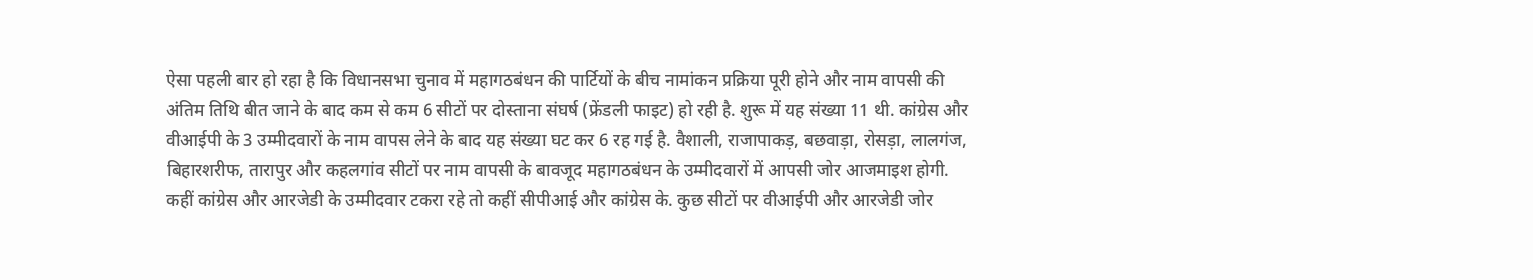ऐसा पहली बार हो रहा है कि विधानसभा चुनाव में महागठबंधन की पार्टियों के बीच नामांकन प्रक्रिया पूरी होने और नाम वापसी की अंतिम तिथि बीत जाने के बाद कम से कम 6 सीटों पर दोस्ताना संघर्ष (फ्रेंडली फाइट) हो रही है. शुरू में यह संख्या 11 थी. कांग्रेस और वीआईपी के 3 उम्मीदवारों के नाम वापस लेने के बाद यह संख्या घट कर 6 रह गई है. वैशाली, राजापाकड़, बछवाड़ा, रोसड़ा, लालगंज, बिहारशरीफ, तारापुर और कहलगांव सीटों पर नाम वापसी के बावजूद महागठबंधन के उम्मीदवारों में आपसी जोर आजमाइश होगी. कहीं कांग्रेस और आरजेडी के उम्मीदवार टकरा रहे तो कहीं सीपीआई और कांग्रेस के. कुछ सीटों पर वीआईपी और आरजेडी जोर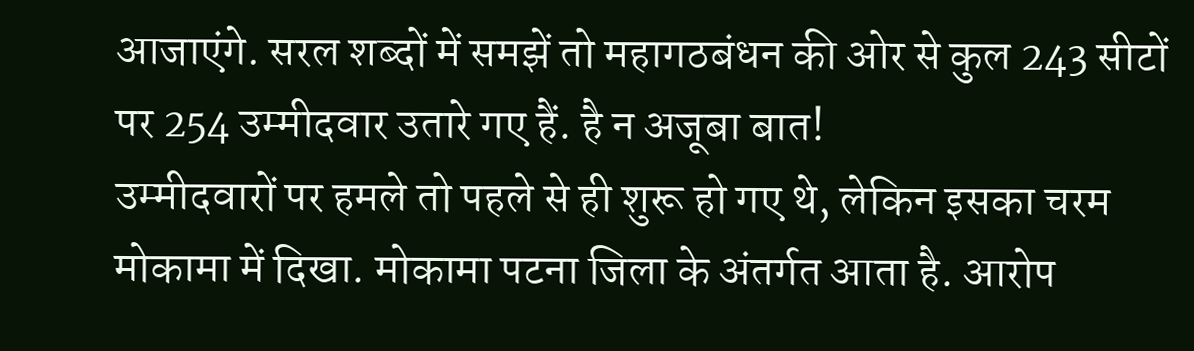आजाएंगे. सरल शब्दों में समझें तो महागठबंधन की ओर से कुल 243 सीटों पर 254 उम्मीदवार उतारे गए हैं. है न अजूबा बात!
उम्मीदवारों पर हमले तो पहले से ही शुरू हो गए थे, लेकिन इसका चरम मोकामा में दिखा. मोकामा पटना जिला के अंतर्गत आता है. आरोप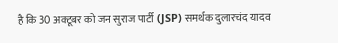है कि 30 अक्टूबर को जन सुराज पार्टी (JSP) समर्थक दुलारचंद यादव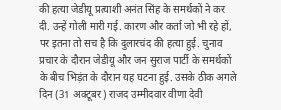की हत्या जेडीयू प्रत्याशी अनंत सिंह के समर्थकों ने कर दी. उन्हें गोली मारी गई. कारण और कर्ता जो भी रहे हों, पर इतना तो सच है कि दुलारचंद की हत्या हुई. चुनाव प्रचार के दौरान जेडीयू और जन सुराज पार्टी के समर्थकों के बीच भिड़ंत के दौरान यह घटना हुई. उसके ठीक अगले दिन (31 अक्टूबर) राजद उम्मीदवार वीणा देवी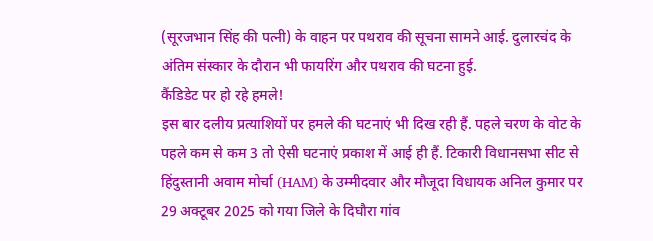(सूरजभान सिंह की पत्नी) के वाहन पर पथराव की सूचना सामने आई. दुलारचंद के अंतिम संस्कार के दौरान भी फायरिंग और पथराव की घटना हुई.
कैंडिडेट पर हो रहे हमले!
इस बार दलीय प्रत्याशियों पर हमले की घटनाएं भी दिख रही हैं. पहले चरण के वोट के पहले कम से कम 3 तो ऐसी घटनाएं प्रकाश में आई ही हैं. टिकारी विधानसभा सीट से हिंदुस्तानी अवाम मोर्चा (HAM) के उम्मीदवार और मौजूदा विधायक अनिल कुमार पर 29 अक्टूबर 2025 को गया जिले के दिघौरा गांव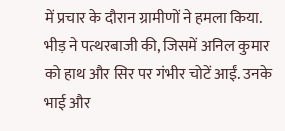में प्रचार के दौरान ग्रामीणों ने हमला किया. भीड़ ने पत्थरबाजी की, जिसमें अनिल कुमार को हाथ और सिर पर गंभीर चोटें आईं. उनके भाई और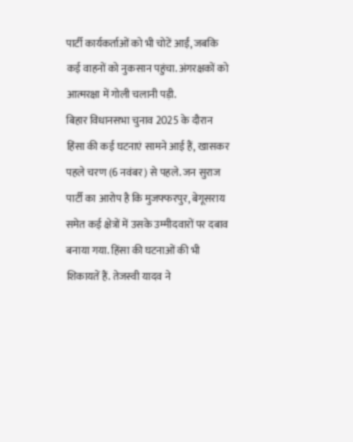पार्टी कार्यकर्ताओं को भी चोटें आईं, जबकि कई वाहनों को नुकसान पहुंचा. अंगरक्षकों को आत्मरक्षा में गोली चलानी पड़ी.
बिहार विधानसभा चुनाव 2025 के दौरान हिंसा की कई घटनाएं सामने आई हैं, खासकर पहले चरण (6 नवंबर) से पहले. जन सुराज पार्टी का आरोप है कि मुजफ्फरपुर, बेगूसराय समेत कई क्षेत्रों में उसके उम्मीदवारों पर दबाव बनाया गया. हिंसा की घटनाओं की भी शिकायतें हैं. तेजस्वी यादव ने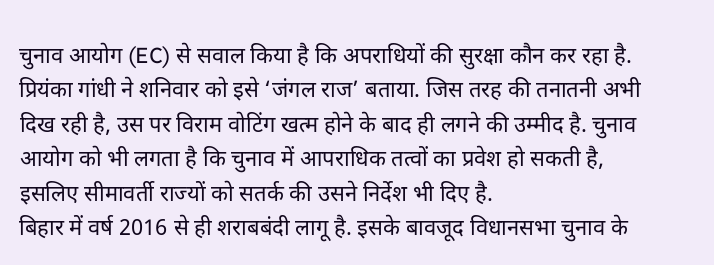चुनाव आयोग (EC) से सवाल किया है कि अपराधियों की सुरक्षा कौन कर रहा है. प्रियंका गांधी ने शनिवार को इसे ‘जंगल राज’ बताया. जिस तरह की तनातनी अभी दिख रही है, उस पर विराम वोटिंग खत्म होने के बाद ही लगने की उम्मीद है. चुनाव आयोग को भी लगता है कि चुनाव में आपराधिक तत्वों का प्रवेश हो सकती है, इसलिए सीमावर्ती राज्यों को सतर्क की उसने निर्देश भी दिए है.
बिहार में वर्ष 2016 से ही शराबबंदी लागू है. इसके बावजूद विधानसभा चुनाव के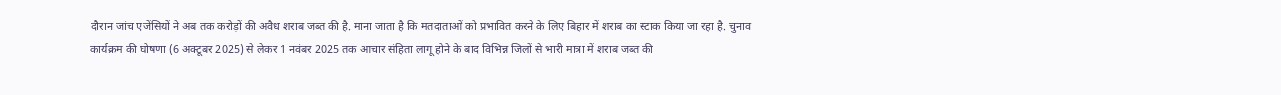दौरान जांच एजेंसियों ने अब तक करोड़ों की अवैध शराब जब्त की है. माना जाता है कि मतदाताओं को प्रभावित करने के लिए बिहार में शराब का स्टाक किया जा रहा है. चुनाव कार्यक्रम की घोषणा (6 अक्टूबर 2025) से लेकर 1 नवंबर 2025 तक आचार संहिता लागू होने के बाद विभिन्न जिलों से भारी मात्रा में शराब जब्त की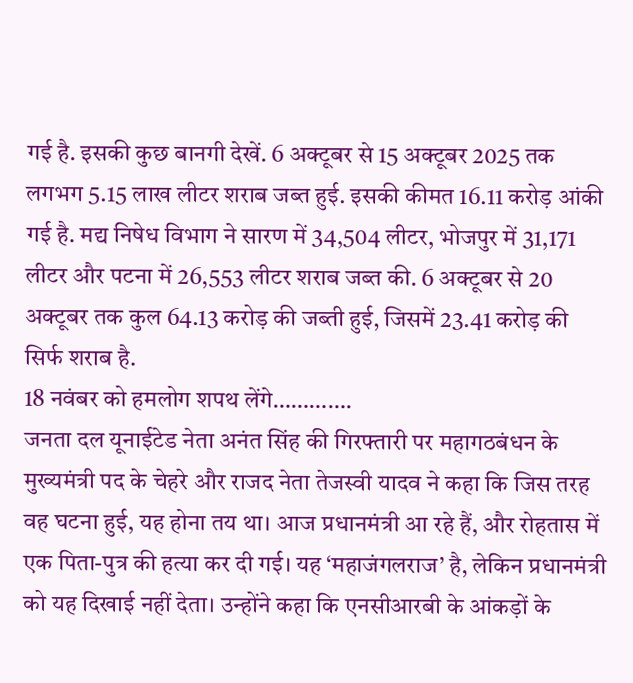गई है. इसकी कुछ बानगी देखें. 6 अक्टूबर से 15 अक्टूबर 2025 तक लगभग 5.15 लाख लीटर शराब जब्त हुई. इसकी कीमत 16.11 करोड़ आंकी गई है. मद्य निषेध विभाग ने सारण में 34,504 लीटर, भोजपुर में 31,171 लीटर और पटना में 26,553 लीटर शराब जब्त की. 6 अक्टूबर से 20 अक्टूबर तक कुल 64.13 करोड़ की जब्ती हुई, जिसमें 23.41 करोड़ की सिर्फ शराब है.
18 नवंबर को हमलोग शपथ लेंगे………….
जनता दल यूनाईटेड नेता अनंत सिंह की गिरफ्तारी पर महागठबंधन के मुख्यमंत्री पद के चेहरे और राजद नेता तेजस्वी यादव ने कहा कि जिस तरह वह घटना हुई, यह होना तय था। आज प्रधानमंत्री आ रहे हैं, और रोहतास में एक पिता-पुत्र की हत्या कर दी गई। यह ‘महाजंगलराज’ है, लेकिन प्रधानमंत्री को यह दिखाई नहीं देता। उन्होंने कहा कि एनसीआरबी के आंकड़ों के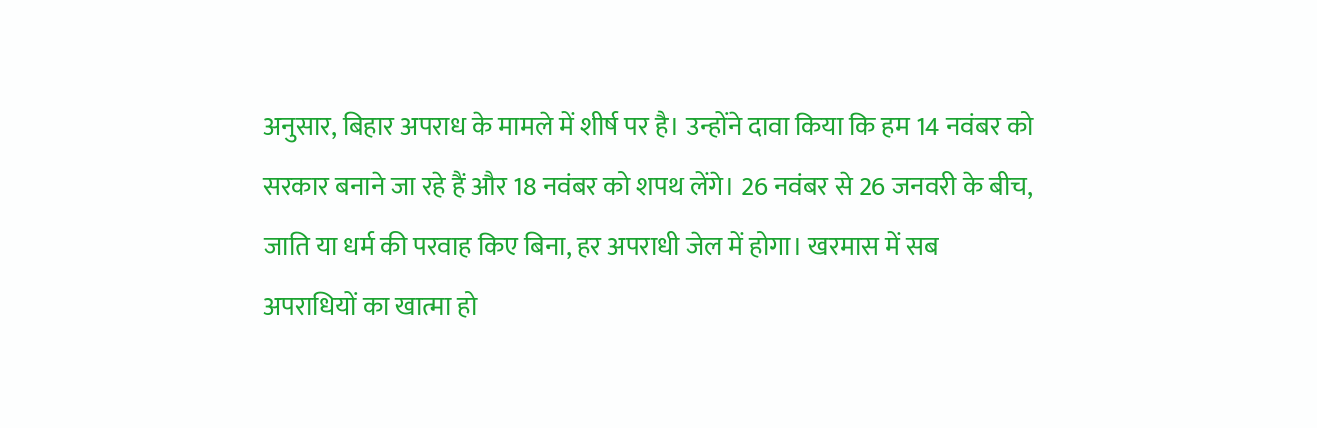अनुसार, बिहार अपराध के मामले में शीर्ष पर है। उन्होंने दावा किया कि हम 14 नवंबर को सरकार बनाने जा रहे हैं और 18 नवंबर को शपथ लेंगे। 26 नवंबर से 26 जनवरी के बीच, जाति या धर्म की परवाह किए बिना, हर अपराधी जेल में होगा। खरमास में सब अपराधियों का खात्मा हो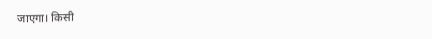जाएगा। किसी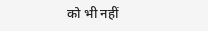को भी नहीं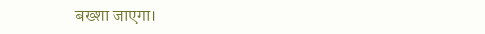बख्शा जाएगा।